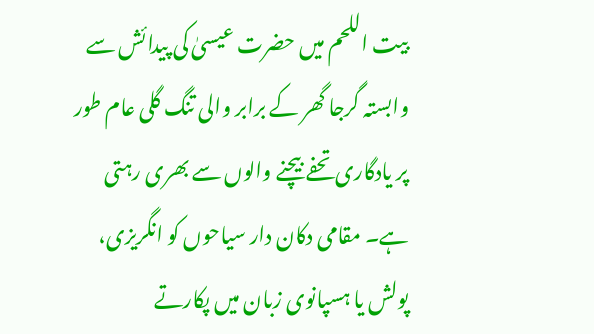بیت اللحم میں حضرت عیسیٰ کی پیدائش سے وابستہ گرجا گھر کے برابر والی تنگ گلی عام طور پر یادگاری تحفے بیچنے والوں سے بھری رہتی ہے۔ مقامی دکان دار سیاحوں کو انگریزی، پولش یا ہسپانوی زبان میں پکارتے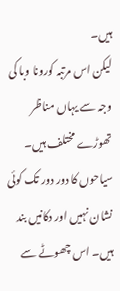ہیں۔
لیکن اس مرتبہ کورونا وبا کی وجہ سے یہاں مناظر تھوڑے مختلف ہیں۔ سیاحوں کا دور دور تک کوئی نشان نہیں اور دکانیں بند ہیں۔ اس چھوٹے سے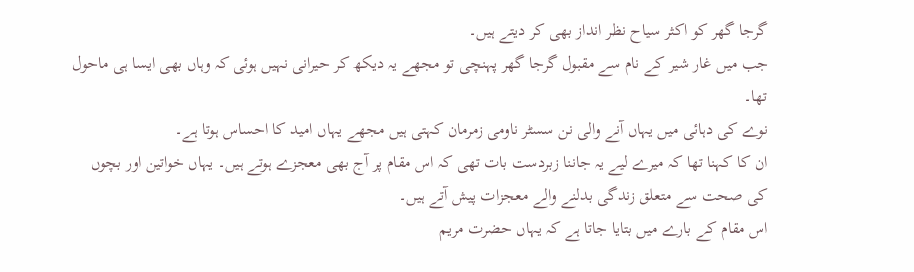گرجا گھر کو اکثر سیاح نظر انداز بھی کر دیتے ہیں۔
جب میں غار شیر کے نام سے مقبول گرجا گھر پہنچی تو مجھے یہ دیکھ کر حیرانی نہیں ہوئی کہ وہاں بھی ایسا ہی ماحول تھا۔
نوے کی دہائی میں یہاں آنے والی نن سسٹر ناومی زمرمان کہتی ہیں مجھے یہاں امید کا احساس ہوتا ہے۔
ان کا کہنا تھا کہ میرے لیے یہ جاننا زبردست بات تھی کہ اس مقام پر آج بھی معجزے ہوتے ہیں۔ یہاں خواتین اور بچوں کی صحت سے متعلق زندگی بدلنے والے معجزات پیش آتے ہیں۔
اس مقام کے بارے میں بتایا جاتا ہے کہ یہاں حضرت مریم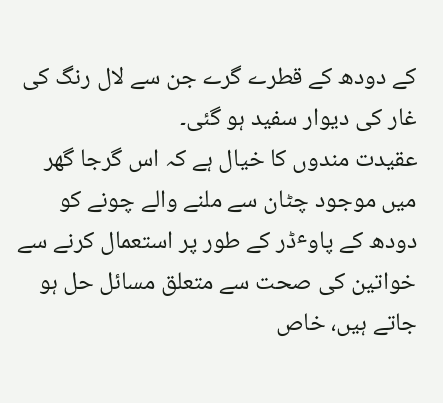کے دودھ کے قطرے گرے جن سے لال رنگ کی غار کی دیوار سفید ہو گئی۔
عقیدت مندوں کا خیال ہے کہ اس گرجا گھر میں موجود چٹان سے ملنے والے چونے کو دودھ کے پاوٴڈر کے طور پر استعمال کرنے سے خواتین کی صحت سے متعلق مسائل حل ہو جاتے ہیں، خاص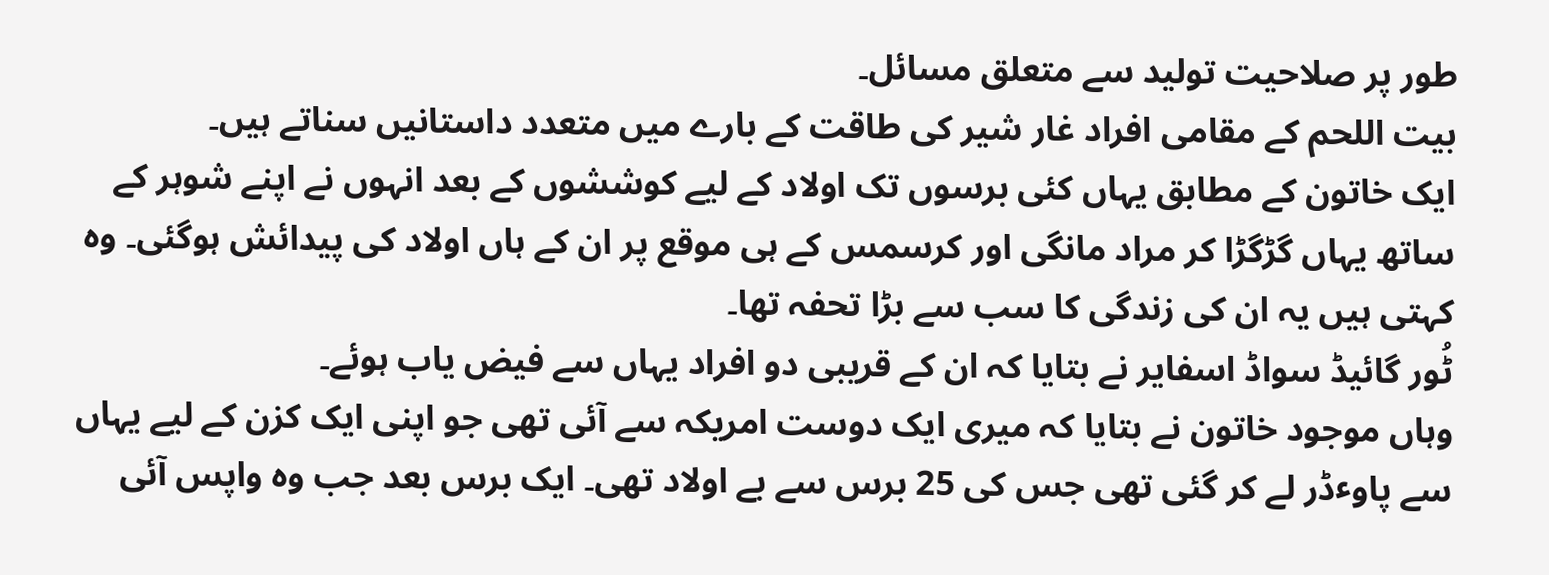طور پر صلاحیت تولید سے متعلق مسائل۔
بیت اللحم کے مقامی افراد غار شیر کی طاقت کے بارے میں متعدد داستانیں سناتے ہیں۔
ایک خاتون کے مطابق یہاں کئی برسوں تک اولاد کے لیے کوششوں کے بعد انہوں نے اپنے شوہر کے ساتھ یہاں گڑگڑا کر مراد مانگی اور کرسمس کے ہی موقع پر ان کے ہاں اولاد کی پیدائش ہوگئی۔ وہ کہتی ہیں یہ ان کی زندگی کا سب سے بڑا تحفہ تھا۔
ٹُور گائیڈ سواڈ اسفایر نے بتایا کہ ان کے قریبی دو افراد یہاں سے فیض یاب ہوئے۔
وہاں موجود خاتون نے بتایا کہ میری ایک دوست امریکہ سے آئی تھی جو اپنی ایک کزن کے لیے یہاں سے پاوٴڈر لے کر گئی تھی جس کی 25 برس سے بے اولاد تھی۔ ایک برس بعد جب وہ واپس آئی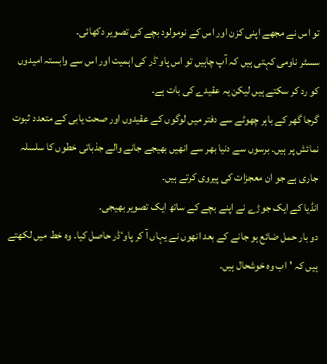تو اس نے مجھے اپنی کزن اور اس کے نومولود بچے کی تصویر دکھائی۔
سسٹر ناومی کہتی ہیں کہ آپ چاہیں تو اس پاوٴڈر کی اہمیت اور اس سے وابستہ امیدوں کو رد کر سکتے ہیں لیکن یہ عقیدے کی بات ہے۔
گرجا گھر کے باہر چھوٹے سے دفتر میں لوگوں کے عقیدوں اور صحت یابی کے متعدد ثبوت نمائش پر ہیں۔ برسوں سے دنیا بھر سے انھیں بھیجے جانے والے جذباتی خطوں کا سلسلہ جاری ہے جو ان معجزات کی پیروی کرتے ہیں۔
انڈیا کے ایک جوڑے نے اپنے بچے کے ساتھ ایک تصویر بھیجی۔
دو بار حمل ضائع ہو جانے کے بعد انھوں نے یہاں آ کر پاوٴڈر حاصل کیا۔ وہ خط میں لکھتے ہیں کہ 'اب وہ خوشحال ہیں۔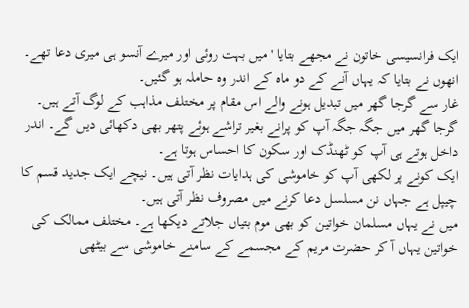ایک فرانسیسی خاتون نے مجھے بتایا 'میں بہت روئی اور میرے آنسو ہی میری دعا تھے۔ انھوں نے بتایا کہ یہاں آنے کے دو ماہ کے اندر وہ حاملہ ہو گئیں۔
غار سے گرجا گھر میں تبدیل ہونے والے اس مقام پر مختلف مذاہب کے لوگ آتے ہیں۔ گرجا گھر میں جگہ جگہ آپ کو پرانے بغیر تراشے ہوئے پتھر بھی دکھائی دیں گے۔ اندر داخل ہوتے ہی آپ کو ٹھنڈک اور سکون کا احساس ہوتا ہے۔
ایک کونے پر لکھی آپ کو خاموشی کی ہدایات نظر آتی ہیں۔ نیچے ایک جدید قسم کا چیپل ہے جہاں نن مسلسل دعا کرنے میں مصروف نظر آتی ہیں۔
میں نے یہاں مسلمان خواتین کو بھی موم بتیاں جلاتے دیکھا ہے۔ مختلف ممالک کی خواتین یہاں آ کر حضرت مریم کے مجسمے کے سامنے خاموشی سے بیٹھی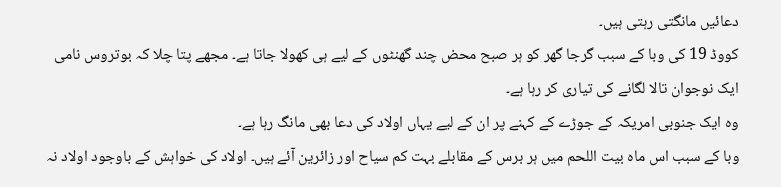دعائیں مانگتی رہتی ہیں۔
کووڈ 19 کی وبا کے سبب گرجا گھر کو ہر صبح محض چند گھنٹوں کے لیے ہی کھولا جاتا ہے۔ مجھے پتا چلا کہ بوتروس نامی ایک نوجوان تالا لگانے کی تیاری کر رہا ہے۔
وہ ایک جنوبی امریکہ کے جوڑے کے کہنے پر ان کے لیے یہاں اولاد کی دعا بھی مانگ رہا ہے۔
وبا کے سبب اس ماہ بیت اللحم میں ہر برس کے مقابلے بہت کم سیاح اور زائرین آئے ہیں۔ اولاد کی خواہش کے باوجود اولاد نہ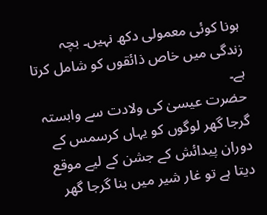ہونا کوئی معمولی دکھ نہیں۔ بچہ زندگی میں خاص ذائقوں کو شامل کرتا ہے۔
حضرت عیسیٰ کی ولادت سے وابستہ گرجا گھر لوگوں کو یہاں کرسمس کے دوران پیدائش کے جشن کے لیے موقع دیتا ہے تو غار شیر میں بنا گرجا گھر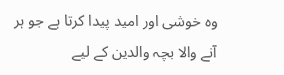وہ خوشی اور امید پیدا کرتا ہے جو ہر آنے والا بچہ والدین کے لیے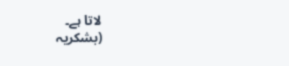لاتا ہے۔
(بشکریہ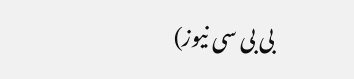بی بی سی نیوز)